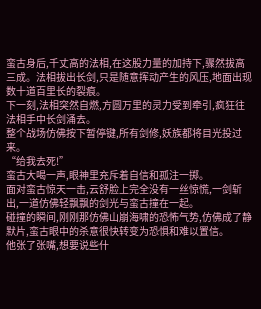蛮古身后,千丈高的法相,在这股力量的加持下,骤然拔高三成。法相拔出长剑,只是随意挥动产生的风压,地面出现数十道百里长的裂痕。
下一刻,法相突然自燃,方圆万里的灵力受到牵引,疯狂往法相手中长剑涌去。
整个战场仿佛按下暂停键,所有剑修,妖族都将目光投过来。
“给我去死!”
蛮古大喝一声,眼神里充斥着自信和孤注一掷。
面对蛮古惊天一击,云舒脸上完全没有一丝惊慌,一剑斩出,一道仿佛轻飘飘的剑光与蛮古撞在一起。
碰撞的瞬间,刚刚那仿佛山崩海啸的恐怖气势,仿佛成了静默片,蛮古眼中的杀意很快转变为恐惧和难以置信。
他张了张嘴,想要说些什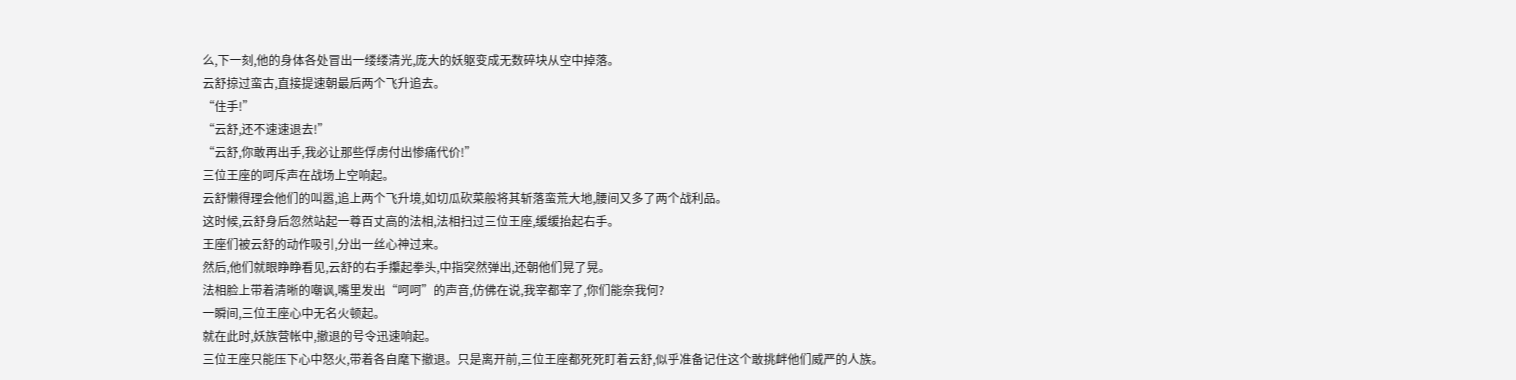么,下一刻,他的身体各处冒出一缕缕清光,庞大的妖躯变成无数碎块从空中掉落。
云舒掠过蛮古,直接提速朝最后两个飞升追去。
“住手!”
“云舒,还不速速退去!”
“云舒,你敢再出手,我必让那些俘虏付出惨痛代价!”
三位王座的呵斥声在战场上空响起。
云舒懒得理会他们的叫嚣,追上两个飞升境,如切瓜砍菜般将其斩落蛮荒大地,腰间又多了两个战利品。
这时候,云舒身后忽然站起一尊百丈高的法相,法相扫过三位王座,缓缓抬起右手。
王座们被云舒的动作吸引,分出一丝心神过来。
然后,他们就眼睁睁看见,云舒的右手攥起拳头,中指突然弹出,还朝他们晃了晃。
法相脸上带着清晰的嘲讽,嘴里发出“呵呵”的声音,仿佛在说,我宰都宰了,你们能奈我何?
一瞬间,三位王座心中无名火顿起。
就在此时,妖族营帐中,撤退的号令迅速响起。
三位王座只能压下心中怒火,带着各自麾下撤退。只是离开前,三位王座都死死盯着云舒,似乎准备记住这个敢挑衅他们威严的人族。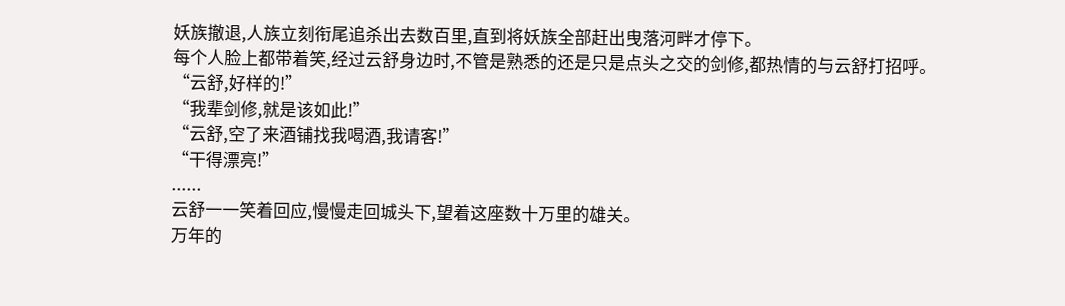妖族撤退,人族立刻衔尾追杀出去数百里,直到将妖族全部赶出曳落河畔才停下。
每个人脸上都带着笑,经过云舒身边时,不管是熟悉的还是只是点头之交的剑修,都热情的与云舒打招呼。
“云舒,好样的!”
“我辈剑修,就是该如此!”
“云舒,空了来酒铺找我喝酒,我请客!”
“干得漂亮!”
......
云舒一一笑着回应,慢慢走回城头下,望着这座数十万里的雄关。
万年的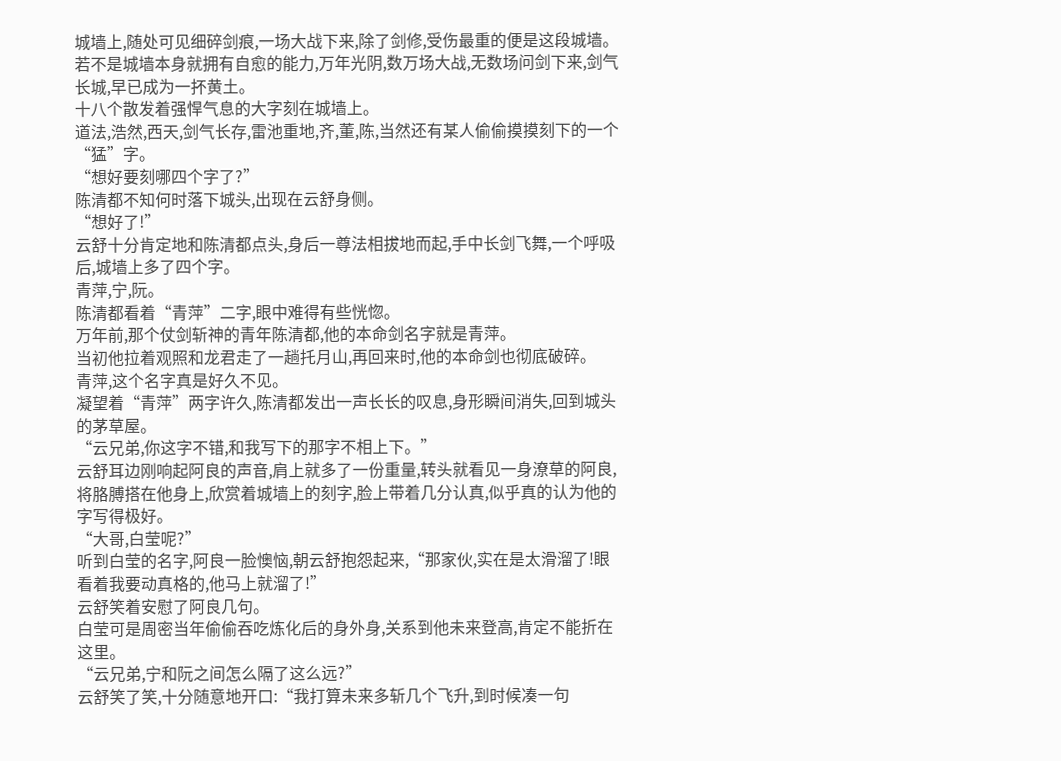城墙上,随处可见细碎剑痕,一场大战下来,除了剑修,受伤最重的便是这段城墙。
若不是城墙本身就拥有自愈的能力,万年光阴,数万场大战,无数场问剑下来,剑气长城,早已成为一抔黄土。
十八个散发着强悍气息的大字刻在城墙上。
道法,浩然,西天,剑气长存,雷池重地,齐,董,陈,当然还有某人偷偷摸摸刻下的一个“猛”字。
“想好要刻哪四个字了?”
陈清都不知何时落下城头,出现在云舒身侧。
“想好了!”
云舒十分肯定地和陈清都点头,身后一尊法相拔地而起,手中长剑飞舞,一个呼吸后,城墙上多了四个字。
青萍,宁,阮。
陈清都看着“青萍”二字,眼中难得有些恍惚。
万年前,那个仗剑斩神的青年陈清都,他的本命剑名字就是青萍。
当初他拉着观照和龙君走了一趟托月山,再回来时,他的本命剑也彻底破碎。
青萍,这个名字真是好久不见。
凝望着“青萍”两字许久,陈清都发出一声长长的叹息,身形瞬间消失,回到城头的茅草屋。
“云兄弟,你这字不错,和我写下的那字不相上下。”
云舒耳边刚响起阿良的声音,肩上就多了一份重量,转头就看见一身潦草的阿良,将胳膊搭在他身上,欣赏着城墙上的刻字,脸上带着几分认真,似乎真的认为他的字写得极好。
“大哥,白莹呢?”
听到白莹的名字,阿良一脸懊恼,朝云舒抱怨起来,“那家伙,实在是太滑溜了!眼看着我要动真格的,他马上就溜了!”
云舒笑着安慰了阿良几句。
白莹可是周密当年偷偷吞吃炼化后的身外身,关系到他未来登高,肯定不能折在这里。
“云兄弟,宁和阮之间怎么隔了这么远?”
云舒笑了笑,十分随意地开口:“我打算未来多斩几个飞升,到时候凑一句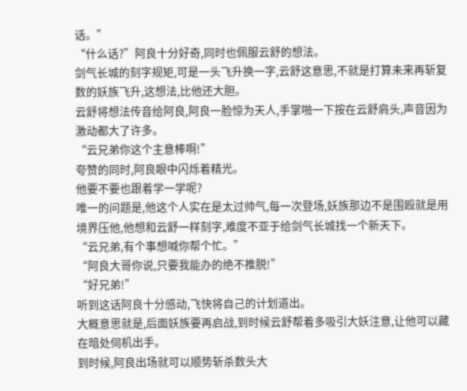话。”
“什么话?”阿良十分好奇,同时也佩服云舒的想法。
剑气长城的刻字规矩,可是一头飞升换一字,云舒这意思,不就是打算未来再斩复数的妖族飞升,这想法,比他还大胆。
云舒将想法传音给阿良,阿良一脸惊为天人,手掌啪一下按在云舒肩头,声音因为激动都大了许多。
“云兄弟你这个主意棒啊!”
夸赞的同时,阿良眼中闪烁着精光。
他要不要也跟着学一学呢?
唯一的问题是,他这个人实在是太过帅气,每一次登场,妖族那边不是围殴就是用境界压他,他想和云舒一样刻字,难度不亚于给剑气长城找一个新天下。
“云兄弟,有个事想喊你帮个忙。”
“阿良大哥你说,只要我能办的绝不推脱!”
“好兄弟!”
听到这话阿良十分感动,飞快将自己的计划道出。
大概意思就是,后面妖族要再启战,到时候云舒帮着多吸引大妖注意,让他可以藏在暗处伺机出手。
到时候,阿良出场就可以顺势斩杀数头大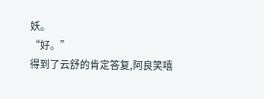妖。
“好。”
得到了云舒的肯定答复,阿良笑嘻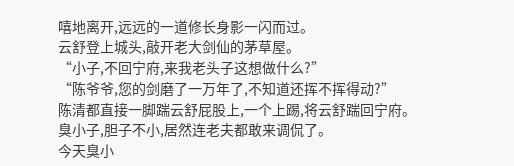嘻地离开,远远的一道修长身影一闪而过。
云舒登上城头,敲开老大剑仙的茅草屋。
“小子,不回宁府,来我老头子这想做什么?”
“陈爷爷,您的剑磨了一万年了,不知道还挥不挥得动?”
陈清都直接一脚踹云舒屁股上,一个上踢,将云舒踹回宁府。
臭小子,胆子不小,居然连老夫都敢来调侃了。
今天臭小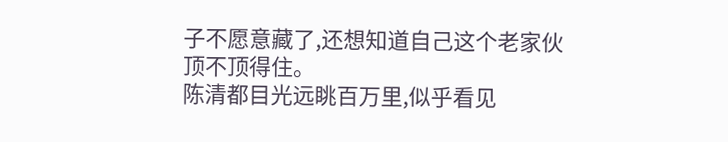子不愿意藏了,还想知道自己这个老家伙顶不顶得住。
陈清都目光远眺百万里,似乎看见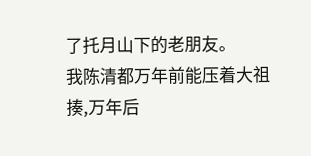了托月山下的老朋友。
我陈清都万年前能压着大祖揍,万年后